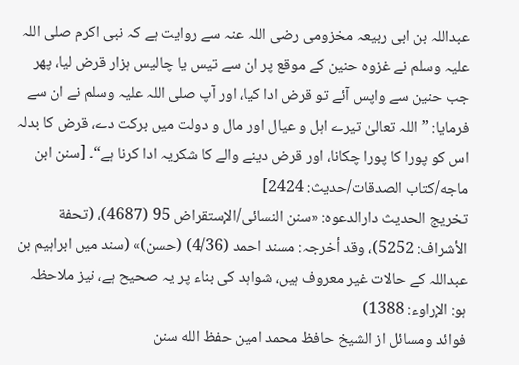عبداللہ بن ابی ربیعہ مخزومی رضی اللہ عنہ سے روایت ہے کہ نبی اکرم صلی اللہ علیہ وسلم نے غزوہ حنین کے موقع پر ان سے تیس یا چالیس ہزار قرض لیا، پھر جب حنین سے واپس آئے تو قرض ادا کیا، اور آپ صلی اللہ علیہ وسلم نے ان سے فرمایا: ”اللہ تعالیٰ تیرے اہل و عیال اور مال و دولت میں برکت دے، قرض کا بدلہ اس کو پورا کا پورا چکانا، اور قرض دینے والے کا شکریہ ادا کرنا ہے“۔ [سنن ابن ماجه/كتاب الصدقات/حدیث: 2424]
تخریج الحدیث دارالدعوہ: «سنن النسائی/الإستقراض 95 (4687)، (تحفة الأشراف: 5252)، وقد أخرجہ: مسند احمد (4/36) (حسن)» (سند میں ابراہیم بن عبداللہ کے حالات غیر معروف ہیں، شواہد کی بناء پر یہ صحیح ہے، نیز ملاحظہ ہو: الإراوء: 1388)
فوائد ومسائل از الشيخ حافظ محمد امين حفظ الله سنن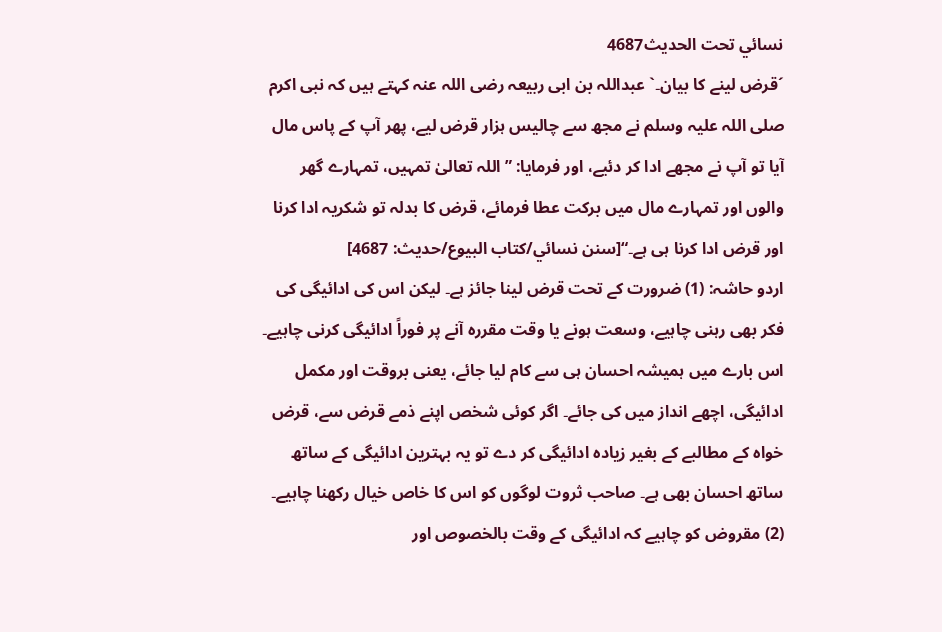نسائي تحت الحديث4687
´قرض لینے کا بیان۔` عبداللہ بن ابی ربیعہ رضی اللہ عنہ کہتے ہیں کہ نبی اکرم صلی اللہ علیہ وسلم نے مجھ سے چالیس ہزار قرض لیے، پھر آپ کے پاس مال آیا تو آپ نے مجھے ادا کر دئیے، اور فرمایا: ”اللہ تعالیٰ تمہیں، تمہارے گھر والوں اور تمہارے مال میں برکت عطا فرمائے، قرض کا بدلہ تو شکریہ ادا کرنا اور قرض ادا کرنا ہی ہے۔“[سنن نسائي/كتاب البيوع/حدیث: 4687]
اردو حاشہ: (1) ضرورت کے تحت قرض لینا جائز ہے۔ لیکن اس کی ادائیگی کی فکر بھی رہنی چاہیے، وسعت ہونے یا وقت مقررہ آنے پر فوراً ادائیگی کرنی چاہیے۔ اس بارے میں ہمیشہ احسان ہی سے کام لیا جائے، یعنی بروقت اور مکمل ادائیگی، اچھے انداز میں کی جائے۔ اگر کوئی شخص اپنے ذمے قرض سے، قرض خواہ کے مطالبے کے بغیر زیادہ ادائیگی کر دے تو یہ بہترین ادائیگی کے ساتھ ساتھ احسان بھی ہے۔ صاحب ثروت لوگوں کو اس کا خاص خیال رکھنا چاہیے۔ (2) مقروض کو چاہیے کہ ادائیگی کے وقت بالخصوص اور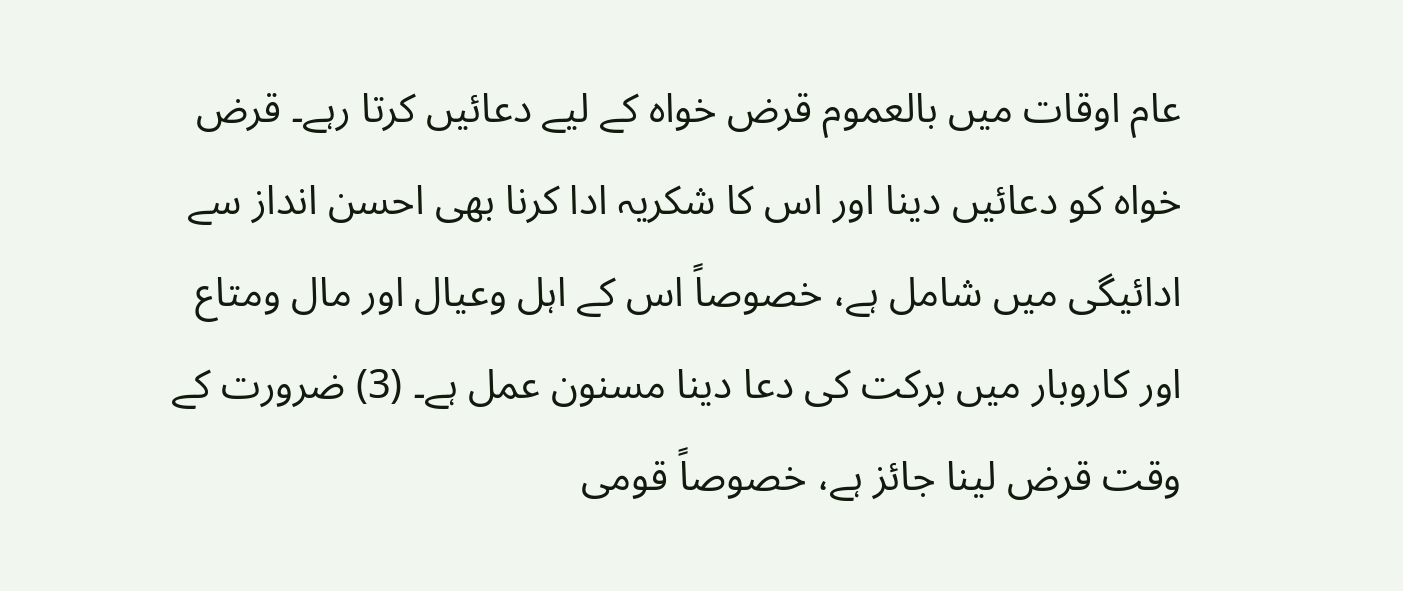عام اوقات میں بالعموم قرض خواہ کے لیے دعائیں کرتا رہے۔ قرض خواہ کو دعائیں دینا اور اس کا شکریہ ادا کرنا بھی احسن انداز سے ادائیگی میں شامل ہے، خصوصاً اس کے اہل وعیال اور مال ومتاع اور کاروبار میں برکت کی دعا دینا مسنون عمل ہے۔ (3) ضرورت کے وقت قرض لینا جائز ہے، خصوصاً قومی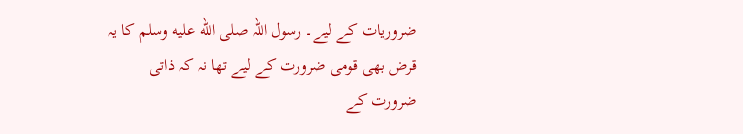ضروریات کے لیے۔ رسول اللہ صلى الله عليه وسلم کا یہ قرض بھی قومی ضرورت کے لیے تھا نہ کہ ذاتی ضرورت کے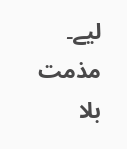لیے۔ مذمت بلا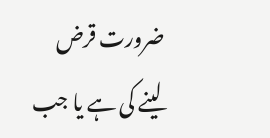ضرورت قرض لینے کی ہے یا جب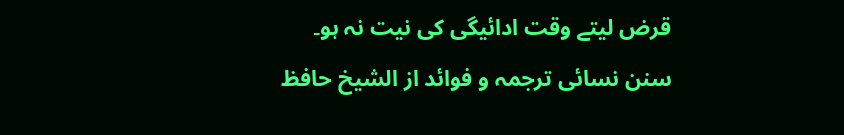قرض لیتے وقت ادائیگی کی نیت نہ ہو۔
سنن نسائی ترجمہ و فوائد از الشیخ حافظ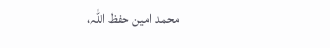محمد امین حفظ اللہ،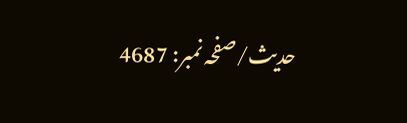حدیث/صفحہ نمبر: 4687